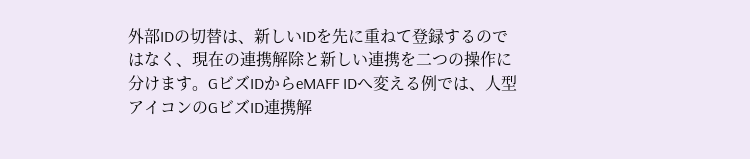外部IDの切替は、新しいIDを先に重ねて登録するのではなく、現在の連携解除と新しい連携を二つの操作に分けます。GビズIDからeMAFF IDへ変える例では、人型アイコンのGビズID連携解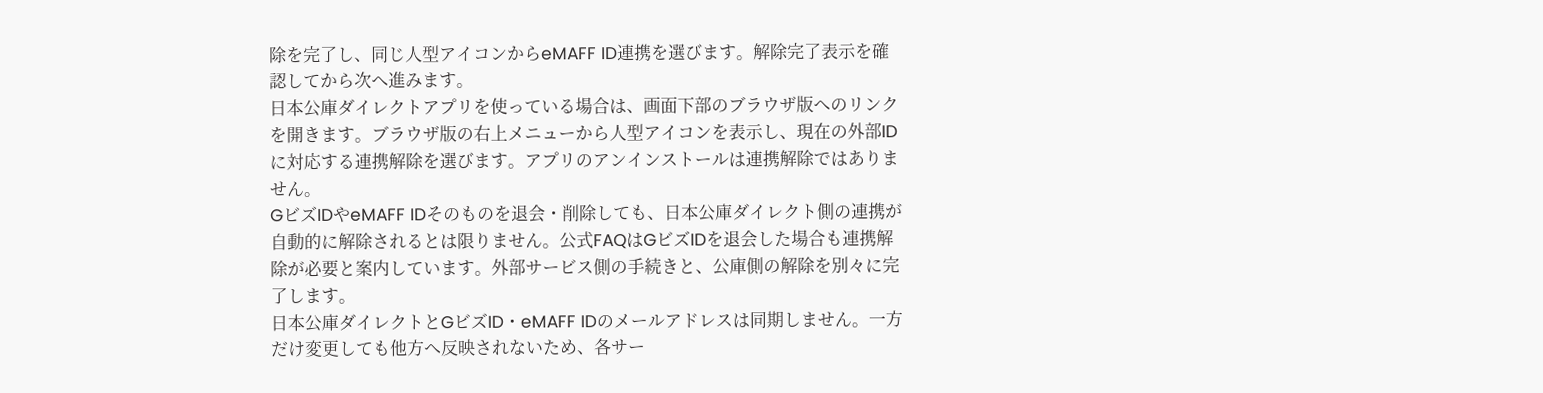除を完了し、同じ人型アイコンからeMAFF ID連携を選びます。解除完了表示を確認してから次へ進みます。
日本公庫ダイレクトアプリを使っている場合は、画面下部のブラウザ版へのリンクを開きます。ブラウザ版の右上メニューから人型アイコンを表示し、現在の外部IDに対応する連携解除を選びます。アプリのアンインストールは連携解除ではありません。
GビズIDやeMAFF IDそのものを退会・削除しても、日本公庫ダイレクト側の連携が自動的に解除されるとは限りません。公式FAQはGビズIDを退会した場合も連携解除が必要と案内しています。外部サービス側の手続きと、公庫側の解除を別々に完了します。
日本公庫ダイレクトとGビズID・eMAFF IDのメールアドレスは同期しません。一方だけ変更しても他方へ反映されないため、各サー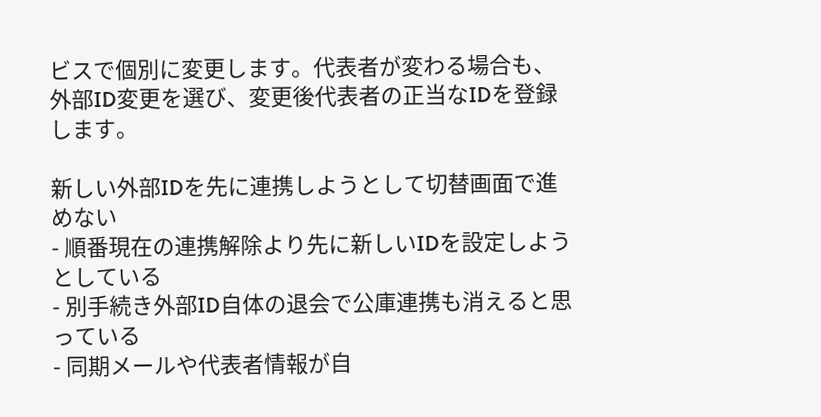ビスで個別に変更します。代表者が変わる場合も、外部ID変更を選び、変更後代表者の正当なIDを登録します。

新しい外部IDを先に連携しようとして切替画面で進めない
- 順番現在の連携解除より先に新しいIDを設定しようとしている
- 別手続き外部ID自体の退会で公庫連携も消えると思っている
- 同期メールや代表者情報が自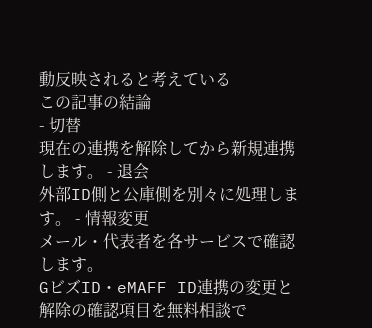動反映されると考えている
この記事の結論
- 切替
現在の連携を解除してから新規連携します。 - 退会
外部ID側と公庫側を別々に処理します。 - 情報変更
メール・代表者を各サービスで確認します。
GビズID・eMAFF ID連携の変更と解除の確認項目を無料相談で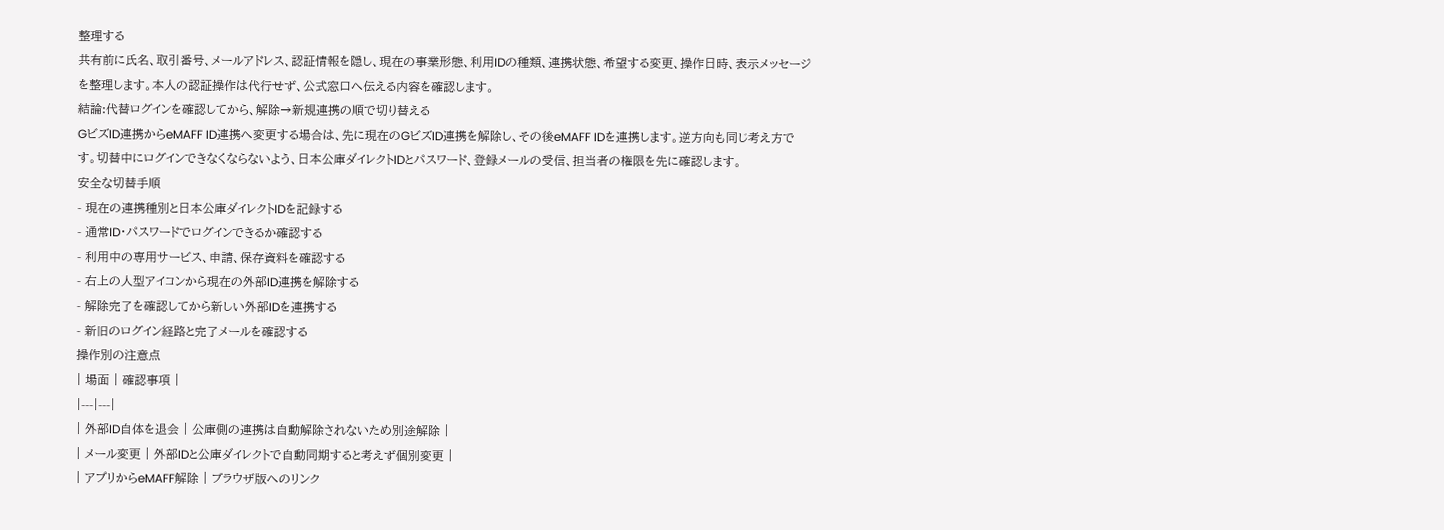整理する
共有前に氏名、取引番号、メールアドレス、認証情報を隠し、現在の事業形態、利用IDの種類、連携状態、希望する変更、操作日時、表示メッセージを整理します。本人の認証操作は代行せず、公式窓口へ伝える内容を確認します。
結論:代替ログインを確認してから、解除→新規連携の順で切り替える
GビズID連携からeMAFF ID連携へ変更する場合は、先に現在のGビズID連携を解除し、その後eMAFF IDを連携します。逆方向も同じ考え方です。切替中にログインできなくならないよう、日本公庫ダイレクトIDとパスワード、登録メールの受信、担当者の権限を先に確認します。
安全な切替手順
- 現在の連携種別と日本公庫ダイレクトIDを記録する
- 通常ID・パスワードでログインできるか確認する
- 利用中の専用サービス、申請、保存資料を確認する
- 右上の人型アイコンから現在の外部ID連携を解除する
- 解除完了を確認してから新しい外部IDを連携する
- 新旧のログイン経路と完了メールを確認する
操作別の注意点
| 場面 | 確認事項 |
|---|---|
| 外部ID自体を退会 | 公庫側の連携は自動解除されないため別途解除 |
| メール変更 | 外部IDと公庫ダイレクトで自動同期すると考えず個別変更 |
| アプリからeMAFF解除 | ブラウザ版へのリンク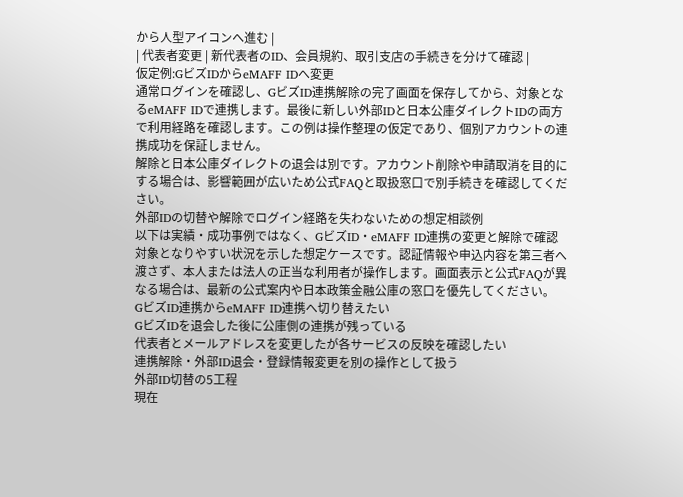から人型アイコンへ進む |
| 代表者変更 | 新代表者のID、会員規約、取引支店の手続きを分けて確認 |
仮定例:GビズIDからeMAFF IDへ変更
通常ログインを確認し、GビズID連携解除の完了画面を保存してから、対象となるeMAFF IDで連携します。最後に新しい外部IDと日本公庫ダイレクトIDの両方で利用経路を確認します。この例は操作整理の仮定であり、個別アカウントの連携成功を保証しません。
解除と日本公庫ダイレクトの退会は別です。アカウント削除や申請取消を目的にする場合は、影響範囲が広いため公式FAQと取扱窓口で別手続きを確認してください。
外部IDの切替や解除でログイン経路を失わないための想定相談例
以下は実績・成功事例ではなく、GビズID・eMAFF ID連携の変更と解除で確認対象となりやすい状況を示した想定ケースです。認証情報や申込内容を第三者へ渡さず、本人または法人の正当な利用者が操作します。画面表示と公式FAQが異なる場合は、最新の公式案内や日本政策金融公庫の窓口を優先してください。
GビズID連携からeMAFF ID連携へ切り替えたい
GビズIDを退会した後に公庫側の連携が残っている
代表者とメールアドレスを変更したが各サービスの反映を確認したい
連携解除・外部ID退会・登録情報変更を別の操作として扱う
外部ID切替の5工程
現在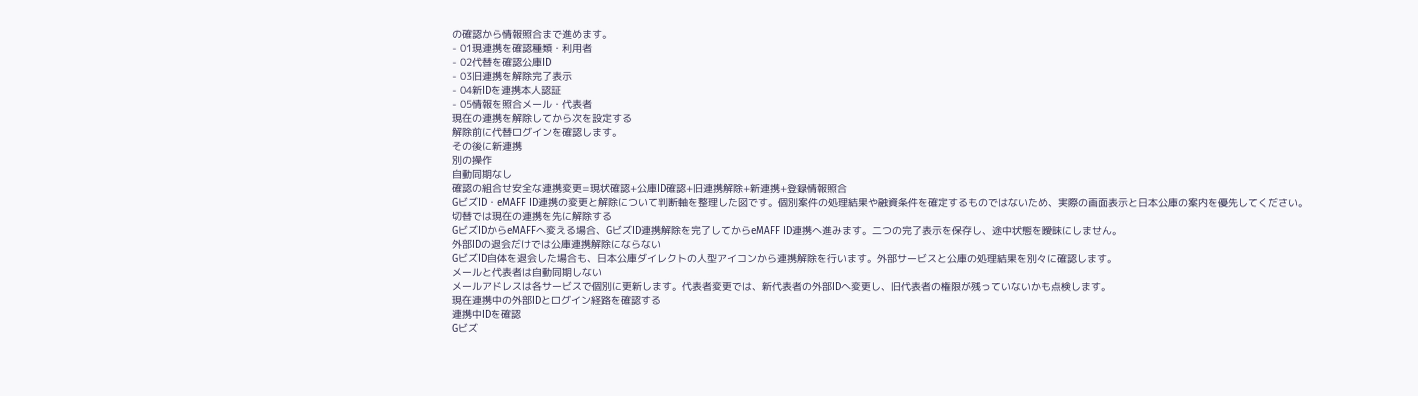の確認から情報照合まで進めます。
- 01現連携を確認種類・利用者
- 02代替を確認公庫ID
- 03旧連携を解除完了表示
- 04新IDを連携本人認証
- 05情報を照合メール・代表者
現在の連携を解除してから次を設定する
解除前に代替ログインを確認します。
その後に新連携
別の操作
自動同期なし
確認の組合せ安全な連携変更=現状確認+公庫ID確認+旧連携解除+新連携+登録情報照合
GビズID・eMAFF ID連携の変更と解除について判断軸を整理した図です。個別案件の処理結果や融資条件を確定するものではないため、実際の画面表示と日本公庫の案内を優先してください。
切替では現在の連携を先に解除する
GビズIDからeMAFFへ変える場合、GビズID連携解除を完了してからeMAFF ID連携へ進みます。二つの完了表示を保存し、途中状態を曖昧にしません。
外部IDの退会だけでは公庫連携解除にならない
GビズID自体を退会した場合も、日本公庫ダイレクトの人型アイコンから連携解除を行います。外部サービスと公庫の処理結果を別々に確認します。
メールと代表者は自動同期しない
メールアドレスは各サービスで個別に更新します。代表者変更では、新代表者の外部IDへ変更し、旧代表者の権限が残っていないかも点検します。
現在連携中の外部IDとログイン経路を確認する
連携中IDを確認
Gビズ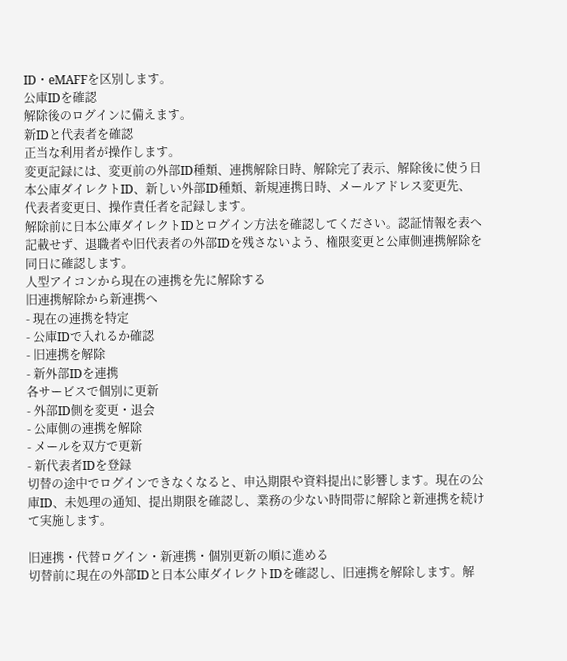ID・eMAFFを区別します。
公庫IDを確認
解除後のログインに備えます。
新IDと代表者を確認
正当な利用者が操作します。
変更記録には、変更前の外部ID種類、連携解除日時、解除完了表示、解除後に使う日本公庫ダイレクトID、新しい外部ID種類、新規連携日時、メールアドレス変更先、代表者変更日、操作責任者を記録します。
解除前に日本公庫ダイレクトIDとログイン方法を確認してください。認証情報を表へ記載せず、退職者や旧代表者の外部IDを残さないよう、権限変更と公庫側連携解除を同日に確認します。
人型アイコンから現在の連携を先に解除する
旧連携解除から新連携へ
- 現在の連携を特定
- 公庫IDで入れるか確認
- 旧連携を解除
- 新外部IDを連携
各サービスで個別に更新
- 外部ID側を変更・退会
- 公庫側の連携を解除
- メールを双方で更新
- 新代表者IDを登録
切替の途中でログインできなくなると、申込期限や資料提出に影響します。現在の公庫ID、未処理の通知、提出期限を確認し、業務の少ない時間帯に解除と新連携を続けて実施します。

旧連携・代替ログイン・新連携・個別更新の順に進める
切替前に現在の外部IDと日本公庫ダイレクトIDを確認し、旧連携を解除します。解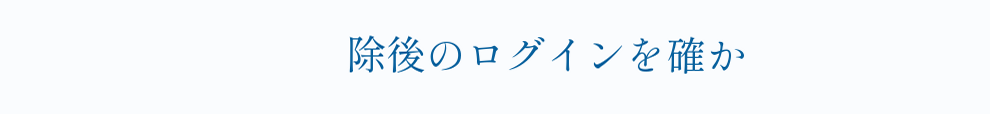除後のログインを確か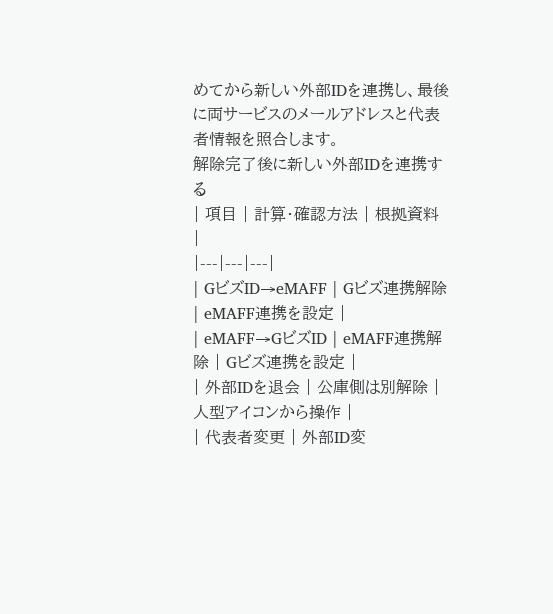めてから新しい外部IDを連携し、最後に両サービスのメールアドレスと代表者情報を照合します。
解除完了後に新しい外部IDを連携する
| 項目 | 計算・確認方法 | 根拠資料 |
|---|---|---|
| GビズID→eMAFF | Gビズ連携解除 | eMAFF連携を設定 |
| eMAFF→GビズID | eMAFF連携解除 | Gビズ連携を設定 |
| 外部IDを退会 | 公庫側は別解除 | 人型アイコンから操作 |
| 代表者変更 | 外部ID変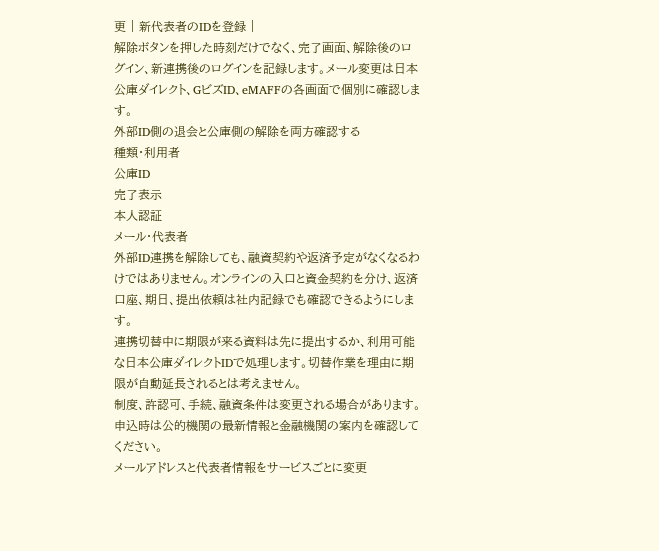更 | 新代表者のIDを登録 |
解除ボタンを押した時刻だけでなく、完了画面、解除後のログイン、新連携後のログインを記録します。メール変更は日本公庫ダイレクト、GビズID、eMAFFの各画面で個別に確認します。
外部ID側の退会と公庫側の解除を両方確認する
種類・利用者
公庫ID
完了表示
本人認証
メール・代表者
外部ID連携を解除しても、融資契約や返済予定がなくなるわけではありません。オンラインの入口と資金契約を分け、返済口座、期日、提出依頼は社内記録でも確認できるようにします。
連携切替中に期限が来る資料は先に提出するか、利用可能な日本公庫ダイレクトIDで処理します。切替作業を理由に期限が自動延長されるとは考えません。
制度、許認可、手続、融資条件は変更される場合があります。申込時は公的機関の最新情報と金融機関の案内を確認してください。
メールアドレスと代表者情報をサービスごとに変更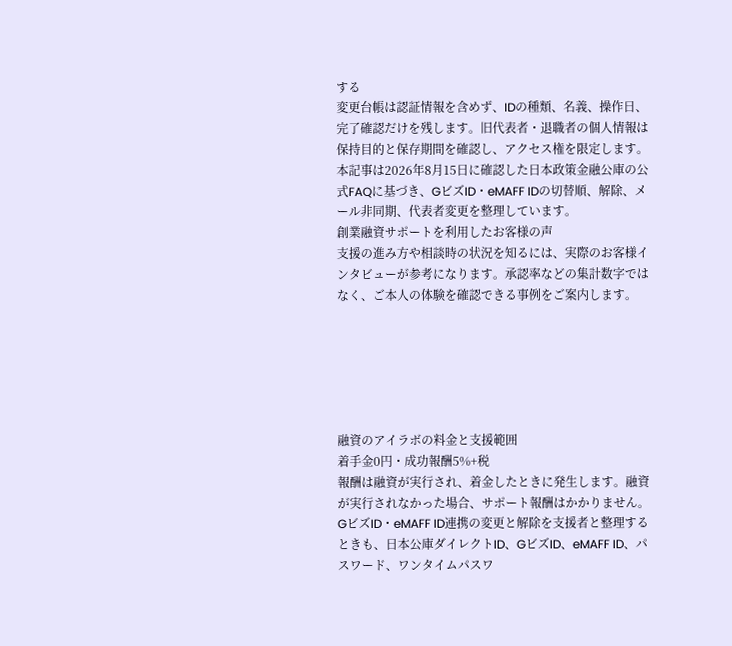する
変更台帳は認証情報を含めず、IDの種類、名義、操作日、完了確認だけを残します。旧代表者・退職者の個人情報は保持目的と保存期間を確認し、アクセス権を限定します。
本記事は2026年8月15日に確認した日本政策金融公庫の公式FAQに基づき、GビズID・eMAFF IDの切替順、解除、メール非同期、代表者変更を整理しています。
創業融資サポートを利用したお客様の声
支援の進み方や相談時の状況を知るには、実際のお客様インタビューが参考になります。承認率などの集計数字ではなく、ご本人の体験を確認できる事例をご案内します。






融資のアイラボの料金と支援範囲
着手金0円・成功報酬5%+税
報酬は融資が実行され、着金したときに発生します。融資が実行されなかった場合、サポート報酬はかかりません。
GビズID・eMAFF ID連携の変更と解除を支援者と整理するときも、日本公庫ダイレクトID、GビズID、eMAFF ID、パスワード、ワンタイムパスワ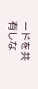ードを共有しな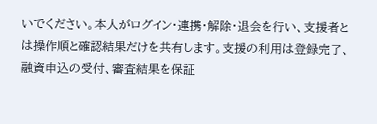いでください。本人がログイン・連携・解除・退会を行い、支援者とは操作順と確認結果だけを共有します。支援の利用は登録完了、融資申込の受付、審査結果を保証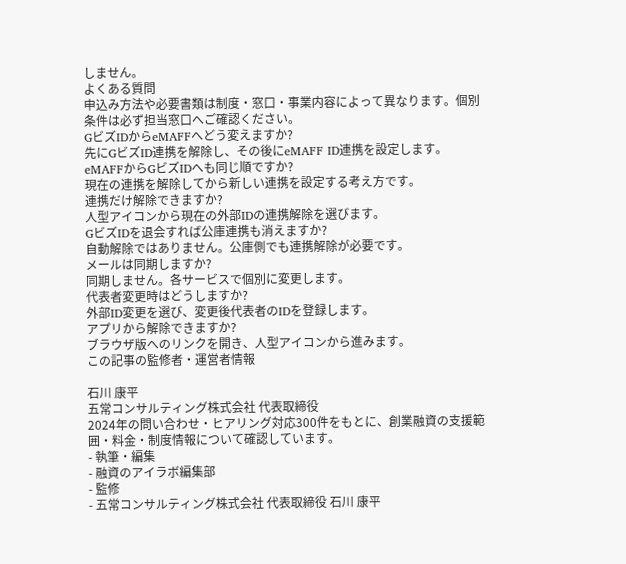しません。
よくある質問
申込み方法や必要書類は制度・窓口・事業内容によって異なります。個別条件は必ず担当窓口へご確認ください。
GビズIDからeMAFFへどう変えますか?
先にGビズID連携を解除し、その後にeMAFF ID連携を設定します。
eMAFFからGビズIDへも同じ順ですか?
現在の連携を解除してから新しい連携を設定する考え方です。
連携だけ解除できますか?
人型アイコンから現在の外部IDの連携解除を選びます。
GビズIDを退会すれば公庫連携も消えますか?
自動解除ではありません。公庫側でも連携解除が必要です。
メールは同期しますか?
同期しません。各サービスで個別に変更します。
代表者変更時はどうしますか?
外部ID変更を選び、変更後代表者のIDを登録します。
アプリから解除できますか?
ブラウザ版へのリンクを開き、人型アイコンから進みます。
この記事の監修者・運営者情報

石川 康平
五常コンサルティング株式会社 代表取締役
2024年の問い合わせ・ヒアリング対応300件をもとに、創業融資の支援範囲・料金・制度情報について確認しています。
- 執筆・編集
- 融資のアイラボ編集部
- 監修
- 五常コンサルティング株式会社 代表取締役 石川 康平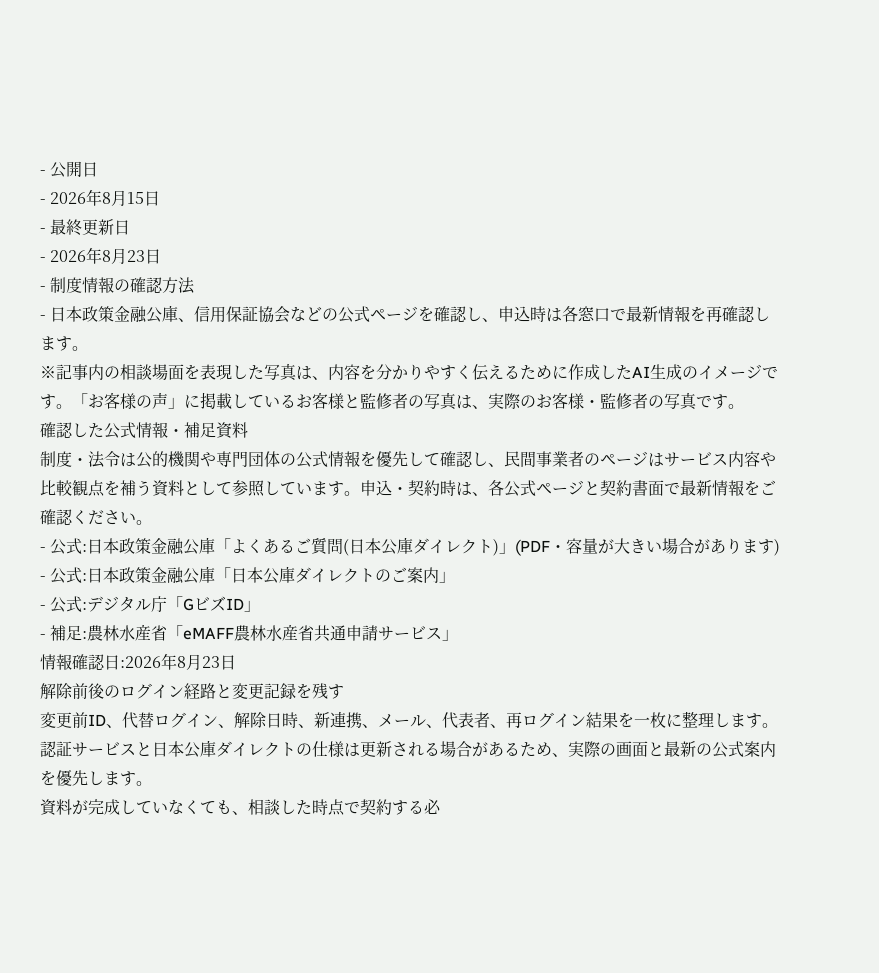- 公開日
- 2026年8月15日
- 最終更新日
- 2026年8月23日
- 制度情報の確認方法
- 日本政策金融公庫、信用保証協会などの公式ページを確認し、申込時は各窓口で最新情報を再確認します。
※記事内の相談場面を表現した写真は、内容を分かりやすく伝えるために作成したAI生成のイメージです。「お客様の声」に掲載しているお客様と監修者の写真は、実際のお客様・監修者の写真です。
確認した公式情報・補足資料
制度・法令は公的機関や専門団体の公式情報を優先して確認し、民間事業者のページはサービス内容や比較観点を補う資料として参照しています。申込・契約時は、各公式ページと契約書面で最新情報をご確認ください。
- 公式:日本政策金融公庫「よくあるご質問(日本公庫ダイレクト)」(PDF・容量が大きい場合があります)
- 公式:日本政策金融公庫「日本公庫ダイレクトのご案内」
- 公式:デジタル庁「GビズID」
- 補足:農林水産省「eMAFF農林水産省共通申請サービス」
情報確認日:2026年8月23日
解除前後のログイン経路と変更記録を残す
変更前ID、代替ログイン、解除日時、新連携、メール、代表者、再ログイン結果を一枚に整理します。認証サービスと日本公庫ダイレクトの仕様は更新される場合があるため、実際の画面と最新の公式案内を優先します。
資料が完成していなくても、相談した時点で契約する必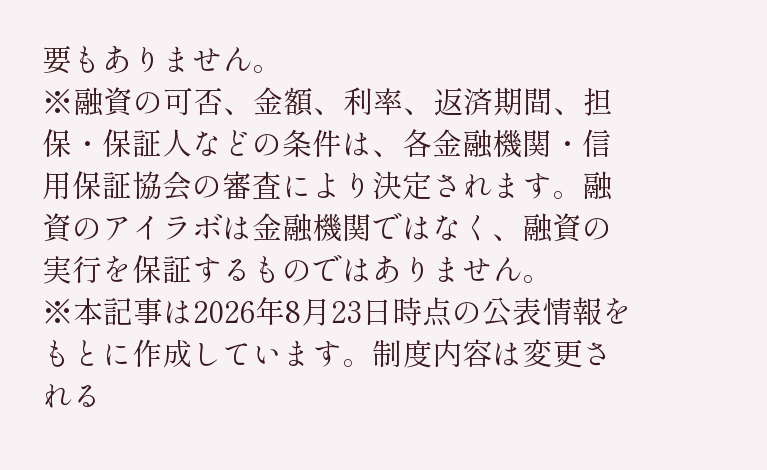要もありません。
※融資の可否、金額、利率、返済期間、担保・保証人などの条件は、各金融機関・信用保証協会の審査により決定されます。融資のアイラボは金融機関ではなく、融資の実行を保証するものではありません。
※本記事は2026年8月23日時点の公表情報をもとに作成しています。制度内容は変更される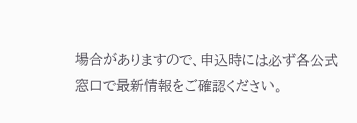場合がありますので、申込時には必ず各公式窓口で最新情報をご確認ください。